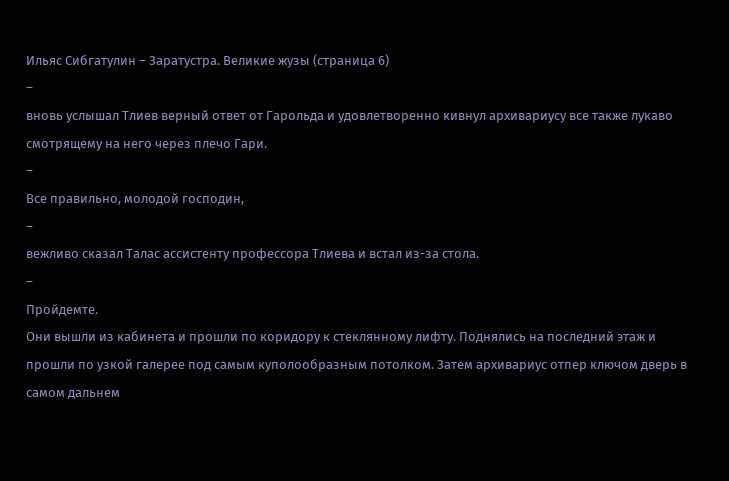Ильяс Сибгатулин – Заратустра. Великие жузы (страница 6)
–
вновь услышал Тлиев верный ответ от Гарольда и удовлетворенно кивнул архивариусу все также лукаво смотрящему на него через плечо Гари.
–
Все правильно, молодой господин,
–
вежливо сказал Талас ассистенту профессора Тлиева и встал из-за стола.
–
Пройдемте.
Они вышли из кабинета и прошли по коридору к стеклянному лифту. Поднялись на последний этаж и прошли по узкой галерее под самым куполообразным потолком. Затем архивариус отпер ключом дверь в самом дальнем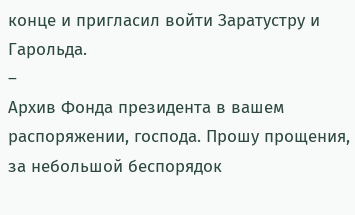конце и пригласил войти Заратустру и Гарольда.
–
Архив Фонда президента в вашем распоряжении, господа. Прошу прощения, за небольшой беспорядок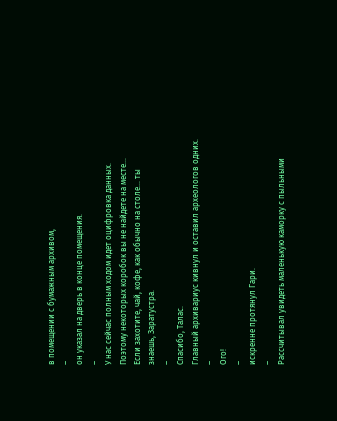в помещении с бумажным архивом,
–
он указал на дверь в конце помещения.
–
У нас сейчас полным ходом идет оцифровка данных. Поэтому некоторых коробок вы не найдете на месте… Если захотите, чай, кофе, как обычно на столе… ты знаешь, Заратустра.
–
Спасибо, Талас.
Главный архивариус кивнул и оставил археологов одних.
–
Ого!
–
искренне протянул Гари.
–
Рассчитывал увидеть маленькую каморку с пыльными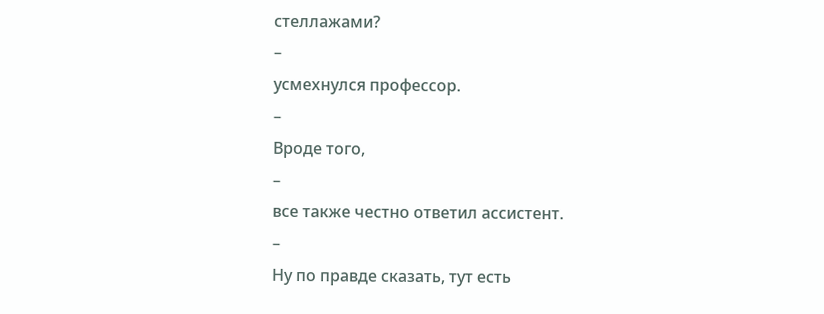стеллажами?
–
усмехнулся профессор.
–
Вроде того,
–
все также честно ответил ассистент.
–
Ну по правде сказать, тут есть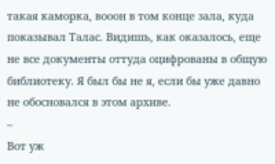такая каморка, вооон в том конце зала, куда показывал Талас. Видишь, как оказалось, еще не все документы оттуда оцифрованы в общую библиотеку. Я был бы не я, если бы уже давно не обосновался в этом архиве.
–
Вот уж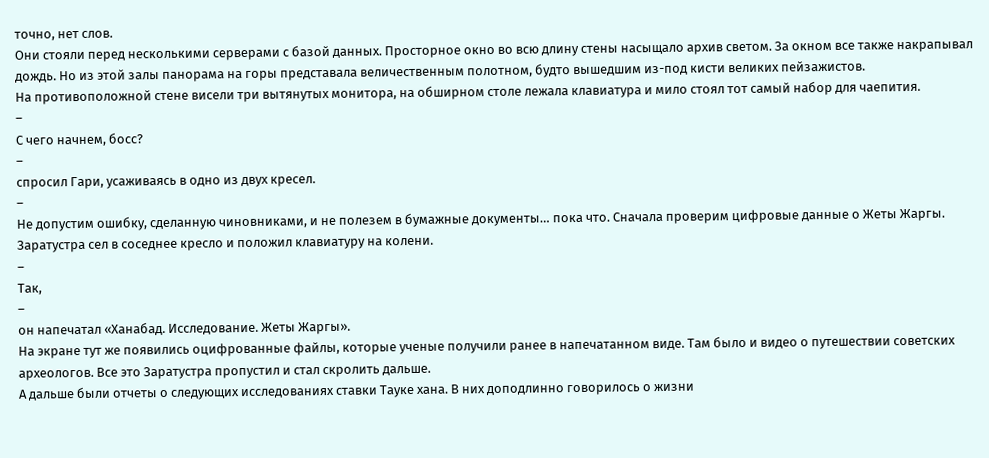точно, нет слов.
Они стояли перед несколькими серверами с базой данных. Просторное окно во всю длину стены насыщало архив светом. За окном все также накрапывал дождь. Но из этой залы панорама на горы представала величественным полотном, будто вышедшим из-под кисти великих пейзажистов.
На противоположной стене висели три вытянутых монитора, на обширном столе лежала клавиатура и мило стоял тот самый набор для чаепития.
–
С чего начнем, босс?
–
спросил Гари, усаживаясь в одно из двух кресел.
–
Не допустим ошибку, сделанную чиновниками, и не полезем в бумажные документы… пока что. Сначала проверим цифровые данные о Жеты Жаргы.
Заратустра сел в соседнее кресло и положил клавиатуру на колени.
–
Так,
–
он напечатал «Ханабад. Исследование. Жеты Жаргы».
На экране тут же появились оцифрованные файлы, которые ученые получили ранее в напечатанном виде. Там было и видео о путешествии советских археологов. Все это Заратустра пропустил и стал скролить дальше.
А дальше были отчеты о следующих исследованиях ставки Тауке хана. В них доподлинно говорилось о жизни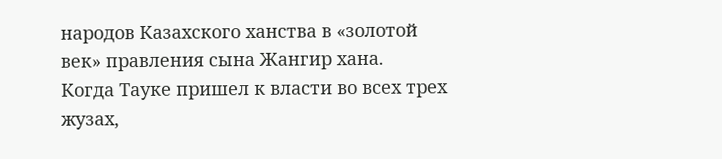народов Казахского ханства в «золотой век» правления сына Жангир хана.
Когда Тауке пришел к власти во всех трех жузах,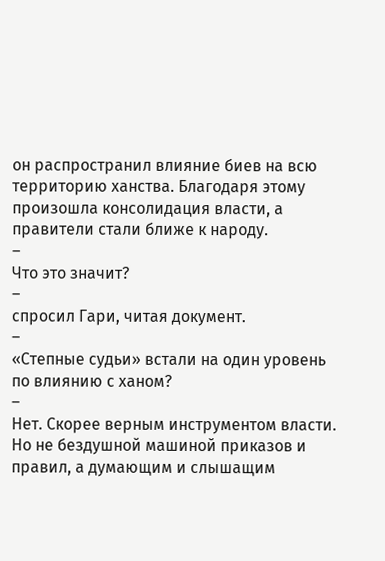он распространил влияние биев на всю территорию ханства. Благодаря этому произошла консолидация власти, а правители стали ближе к народу.
–
Что это значит?
–
спросил Гари, читая документ.
–
«Степные судьи» встали на один уровень по влиянию с ханом?
–
Нет. Скорее верным инструментом власти. Но не бездушной машиной приказов и правил, а думающим и слышащим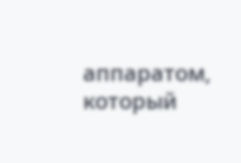аппаратом, который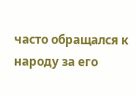часто обращался к народу за его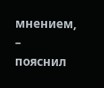мнением,
–
пояснил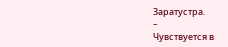Заратустра.
–
Чувствуется в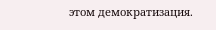этом демократизация.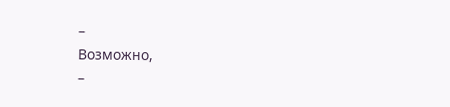–
Возможно,
–